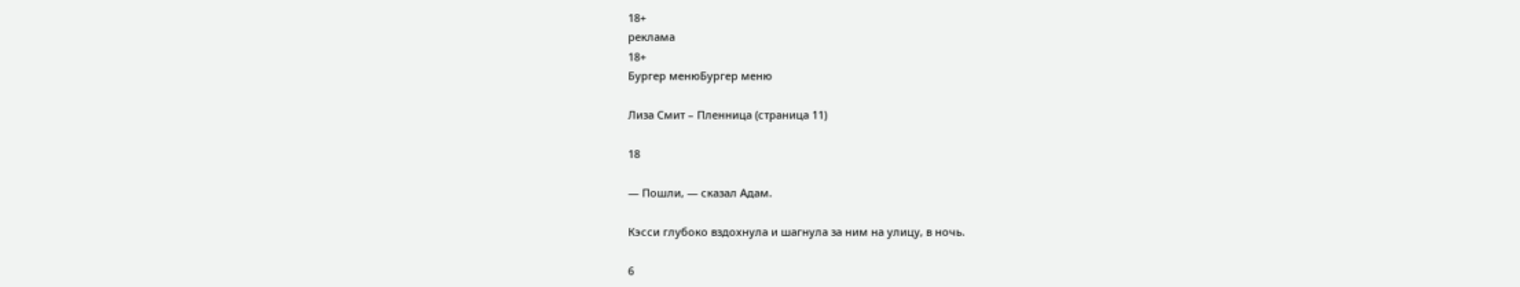18+
реклама
18+
Бургер менюБургер меню

Лиза Смит – Пленница (страница 11)

18

— Пошли, — сказал Адам.

Кэсси глубоко вздохнула и шагнула за ним на улицу, в ночь.

6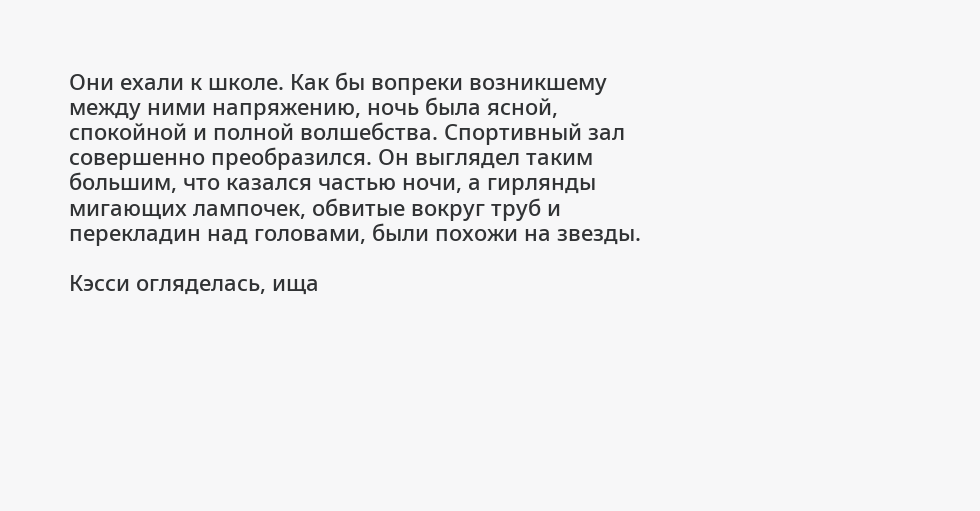Они ехали к школе. Как бы вопреки возникшему между ними напряжению, ночь была ясной, спокойной и полной волшебства. Спортивный зал совершенно преобразился. Он выглядел таким большим, что казался частью ночи, а гирлянды мигающих лампочек, обвитые вокруг труб и перекладин над головами, были похожи на звезды.

Кэсси огляделась, ища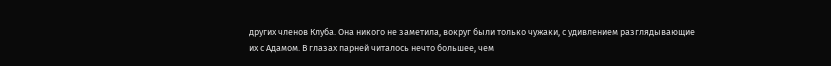других членов Клуба. Она никого не заметила, вокруг были только чужаки, с удивлением разглядывающие их с Адамом. В глазах парней читалось нечто большее, чем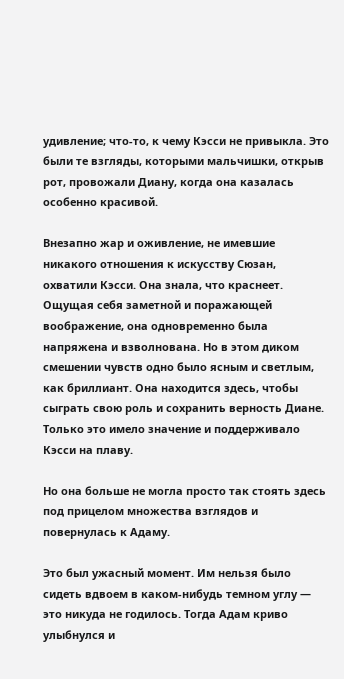удивление; что-то, к чему Кэсси не привыкла. Это были те взгляды, которыми мальчишки, открыв рот, провожали Диану, когда она казалась особенно красивой.

Внезапно жар и оживление, не имевшие никакого отношения к искусству Сюзан, охватили Кэсси. Она знала, что краснеет. Ощущая себя заметной и поражающей воображение, она одновременно была напряжена и взволнована. Но в этом диком смешении чувств одно было ясным и светлым, как бриллиант. Она находится здесь, чтобы сыграть свою роль и сохранить верность Диане. Только это имело значение и поддерживало Кэсси на плаву.

Но она больше не могла просто так стоять здесь под прицелом множества взглядов и повернулась к Адаму.

Это был ужасный момент. Им нельзя было сидеть вдвоем в каком-нибудь темном углу — это никуда не годилось. Тогда Адам криво улыбнулся и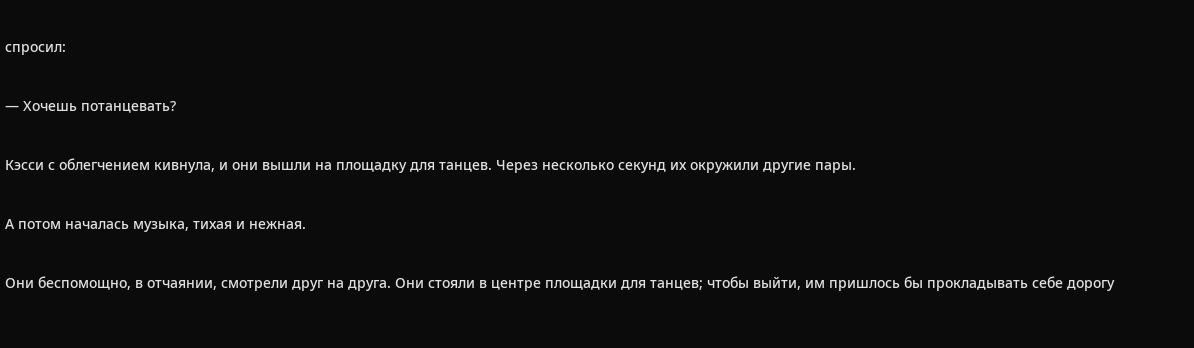спросил:

— Хочешь потанцевать?

Кэсси с облегчением кивнула, и они вышли на площадку для танцев. Через несколько секунд их окружили другие пары.

А потом началась музыка, тихая и нежная.

Они беспомощно, в отчаянии, смотрели друг на друга. Они стояли в центре площадки для танцев; чтобы выйти, им пришлось бы прокладывать себе дорогу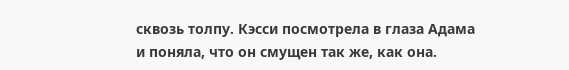сквозь толпу. Кэсси посмотрела в глаза Адама и поняла, что он смущен так же, как она.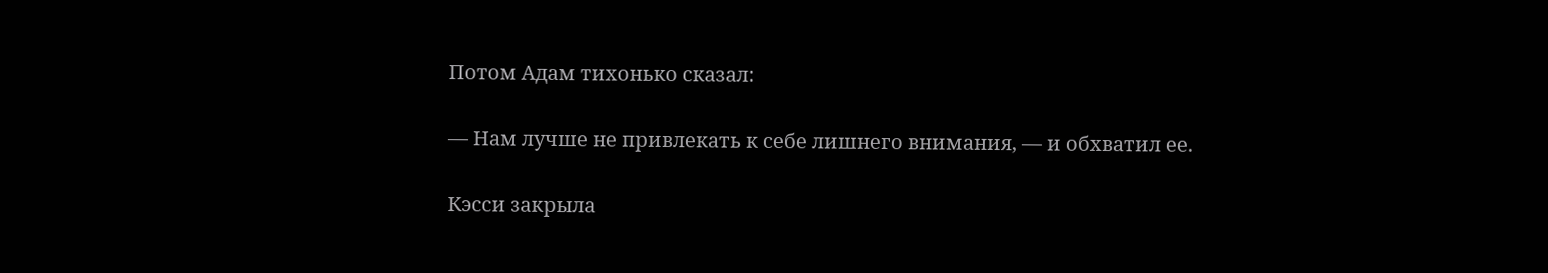Потом Адам тихонько сказал:

— Нам лучше не привлекать к себе лишнего внимания, — и обхватил ее.

Кэсси закрыла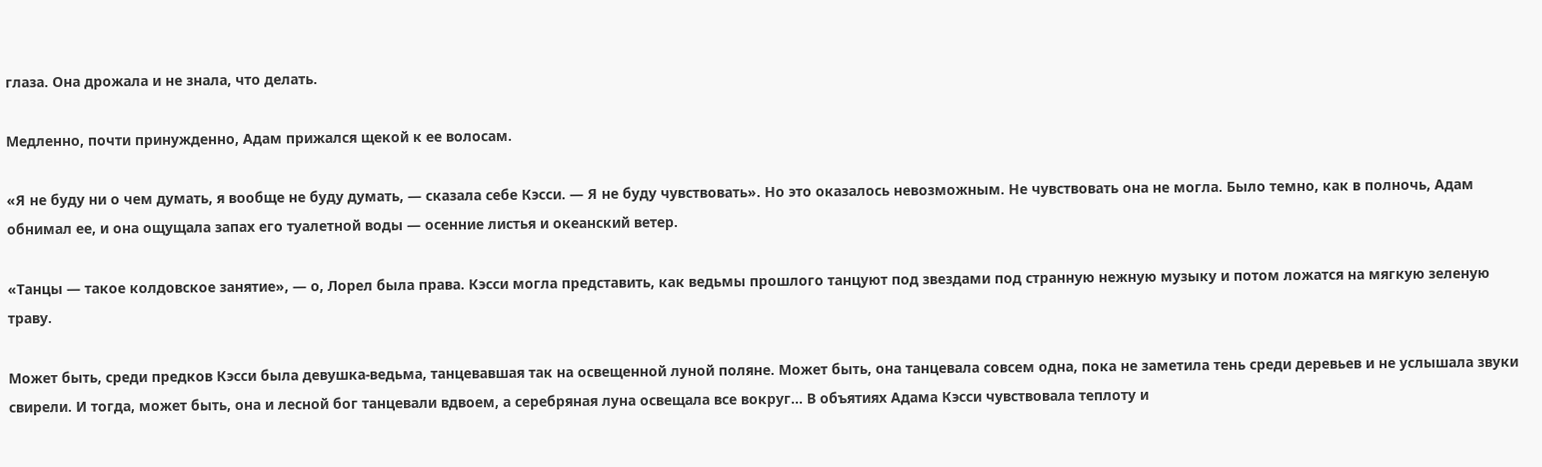глаза. Она дрожала и не знала, что делать.

Медленно, почти принужденно, Адам прижался щекой к ее волосам.

«Я не буду ни о чем думать, я вообще не буду думать, — сказала себе Кэсси. — Я не буду чувствовать». Но это оказалось невозможным. Не чувствовать она не могла. Было темно, как в полночь, Адам обнимал ее, и она ощущала запах его туалетной воды — осенние листья и океанский ветер.

«Танцы — такое колдовское занятие», — о, Лорел была права. Кэсси могла представить, как ведьмы прошлого танцуют под звездами под странную нежную музыку и потом ложатся на мягкую зеленую траву.

Может быть, среди предков Кэсси была девушка-ведьма, танцевавшая так на освещенной луной поляне. Может быть, она танцевала совсем одна, пока не заметила тень среди деревьев и не услышала звуки свирели. И тогда, может быть, она и лесной бог танцевали вдвоем, а серебряная луна освещала все вокруг... В объятиях Адама Кэсси чувствовала теплоту и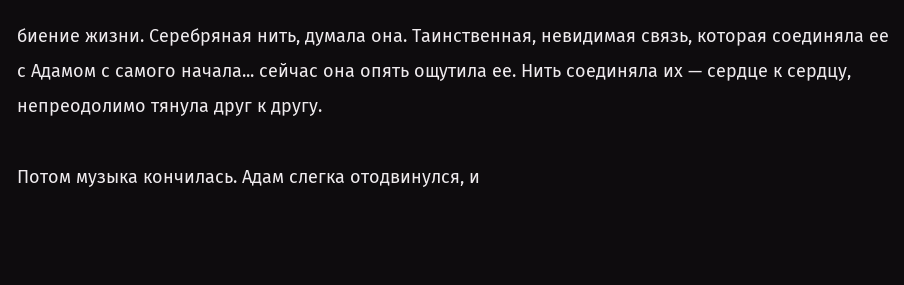биение жизни. Серебряная нить, думала она. Таинственная, невидимая связь, которая соединяла ее с Адамом с самого начала... сейчас она опять ощутила ее. Нить соединяла их — сердце к сердцу, непреодолимо тянула друг к другу.

Потом музыка кончилась. Адам слегка отодвинулся, и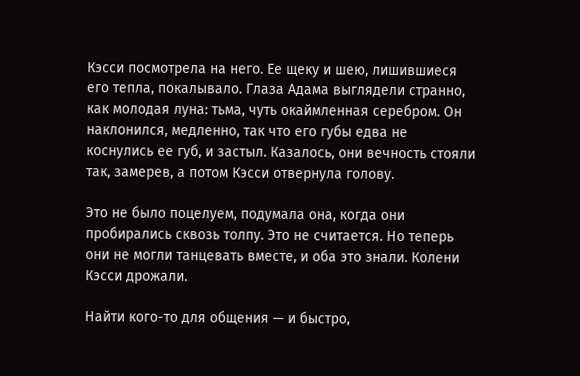Кэсси посмотрела на него. Ее щеку и шею, лишившиеся его тепла, покалывало. Глаза Адама выглядели странно, как молодая луна: тьма, чуть окаймленная серебром. Он наклонился, медленно, так что его губы едва не коснулись ее губ, и застыл. Казалось, они вечность стояли так, замерев, а потом Кэсси отвернула голову.

Это не было поцелуем, подумала она, когда они пробирались сквозь толпу. Это не считается. Но теперь они не могли танцевать вместе, и оба это знали. Колени Кэсси дрожали.

Найти кого-то для общения — и быстро,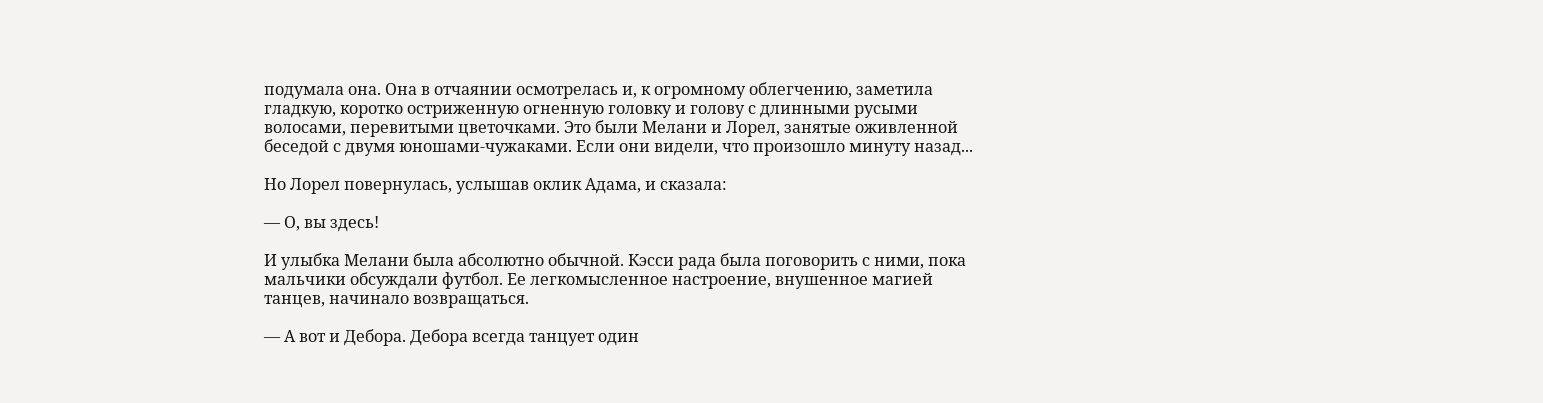подумала она. Она в отчаянии осмотрелась и, к огромному облегчению, заметила гладкую, коротко остриженную огненную головку и голову с длинными русыми волосами, перевитыми цветочками. Это были Мелани и Лорел, занятые оживленной беседой с двумя юношами-чужаками. Если они видели, что произошло минуту назад...

Но Лорел повернулась, услышав оклик Адама, и сказала:

— О, вы здесь!

И улыбка Мелани была абсолютно обычной. Кэсси рада была поговорить с ними, пока мальчики обсуждали футбол. Ее легкомысленное настроение, внушенное магией танцев, начинало возвращаться.

— А вот и Дебора. Дебора всегда танцует один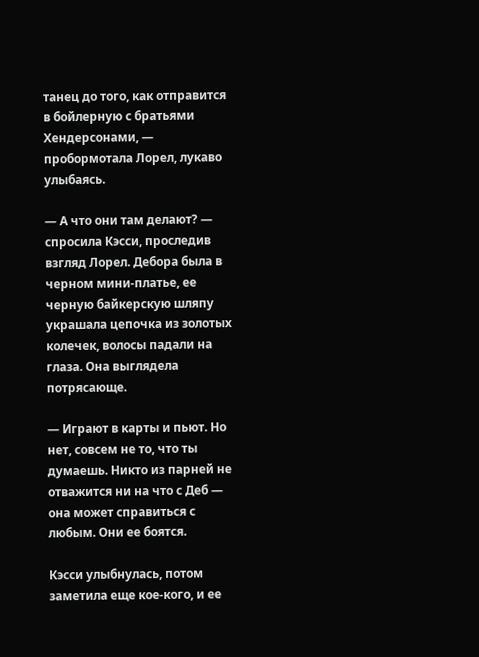танец до того, как отправится в бойлерную с братьями Хендерсонами, — пробормотала Лорел, лукаво улыбаясь.

— А что они там делают? — спросила Кэсси, проследив взгляд Лорел. Дебора была в черном мини-платье, ее черную байкерскую шляпу украшала цепочка из золотых колечек, волосы падали на глаза. Она выглядела потрясающе.

— Играют в карты и пьют. Но нет, совсем не то, что ты думаешь. Никто из парней не отважится ни на что с Деб — она может справиться с любым. Они ее боятся.

Кэсси улыбнулась, потом заметила еще кое-кого, и ее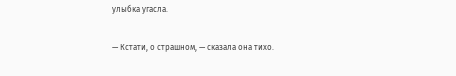улыбка угасла.

— Кстати, о страшном, — сказала она тихо.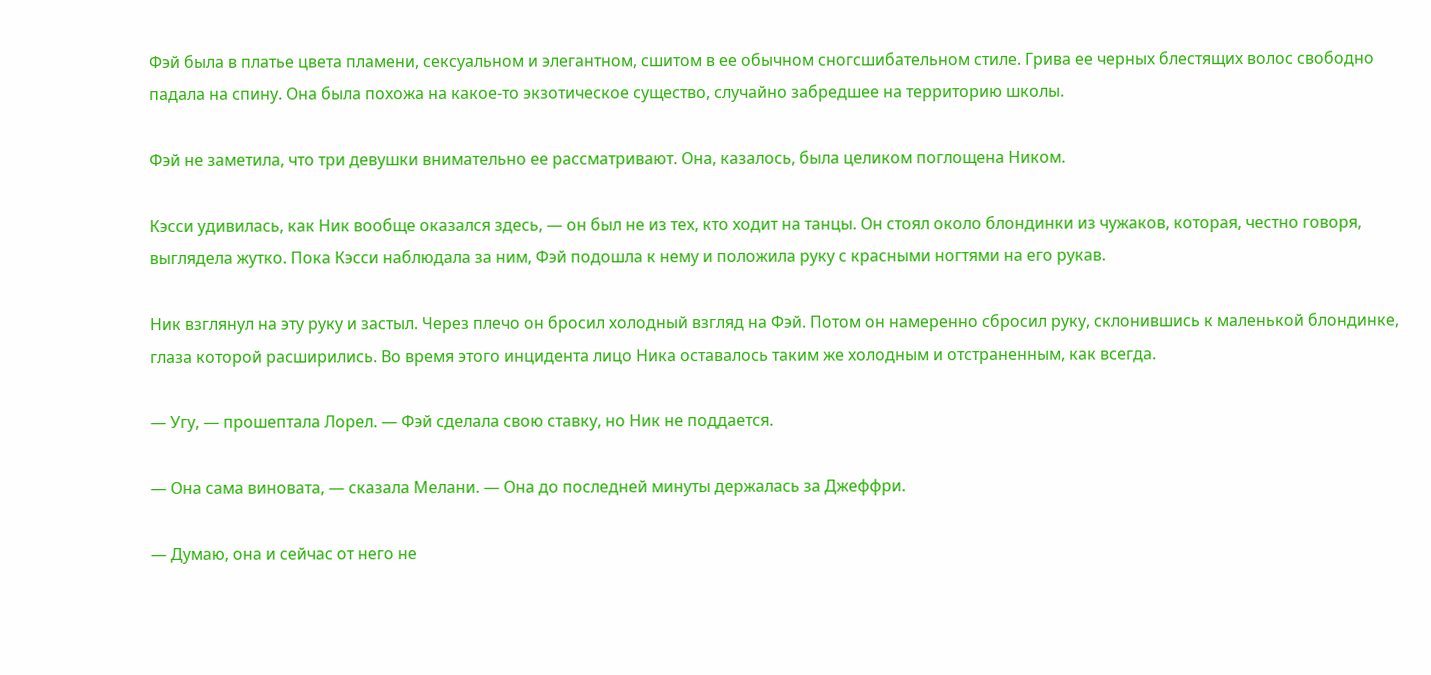Фэй была в платье цвета пламени, сексуальном и элегантном, сшитом в ее обычном сногсшибательном стиле. Грива ее черных блестящих волос свободно падала на спину. Она была похожа на какое-то экзотическое существо, случайно забредшее на территорию школы.

Фэй не заметила, что три девушки внимательно ее рассматривают. Она, казалось, была целиком поглощена Ником.

Кэсси удивилась, как Ник вообще оказался здесь, — он был не из тех, кто ходит на танцы. Он стоял около блондинки из чужаков, которая, честно говоря, выглядела жутко. Пока Кэсси наблюдала за ним, Фэй подошла к нему и положила руку с красными ногтями на его рукав.

Ник взглянул на эту руку и застыл. Через плечо он бросил холодный взгляд на Фэй. Потом он намеренно сбросил руку, склонившись к маленькой блондинке, глаза которой расширились. Во время этого инцидента лицо Ника оставалось таким же холодным и отстраненным, как всегда.

— Угу, — прошептала Лорел. — Фэй сделала свою ставку, но Ник не поддается.

— Она сама виновата, — сказала Мелани. — Она до последней минуты держалась за Джеффри.

— Думаю, она и сейчас от него не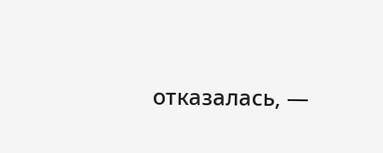отказалась, —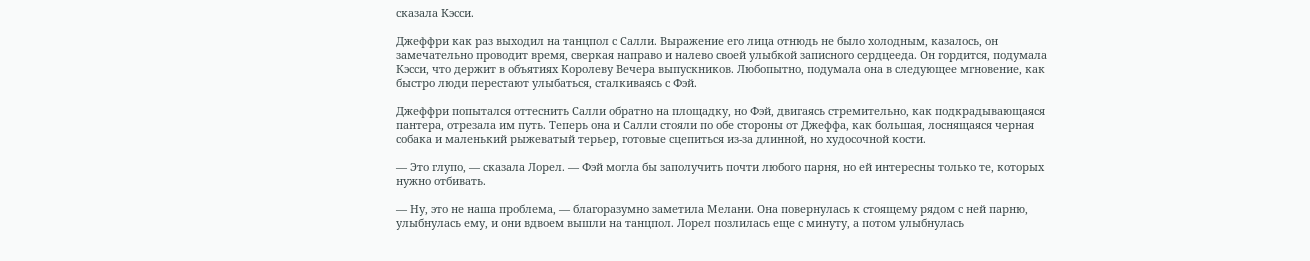сказала Кэсси.

Джеффри как раз выходил на танцпол с Салли. Выражение его лица отнюдь не было холодным, казалось, он замечательно проводит время, сверкая направо и налево своей улыбкой записного сердцееда. Он гордится, подумала Кэсси, что держит в объятиях Королеву Вечера выпускников. Любопытно, подумала она в следующее мгновение, как быстро люди перестают улыбаться, сталкиваясь с Фэй.

Джеффри попытался оттеснить Салли обратно на площадку, но Фэй, двигаясь стремительно, как подкрадывающаяся пантера, отрезала им путь. Теперь она и Салли стояли по обе стороны от Джеффа, как большая, лоснящаяся черная собака и маленький рыжеватый терьер, готовые сцепиться из-за длинной, но худосочной кости.

— Это глупо, — сказала Лорел. — Фэй могла бы заполучить почти любого парня, но ей интересны только те, которых нужно отбивать.

— Ну, это не наша проблема, — благоразумно заметила Мелани. Она повернулась к стоящему рядом с ней парню, улыбнулась ему, и они вдвоем вышли на танцпол. Лорел позлилась еще с минуту, а потом улыбнулась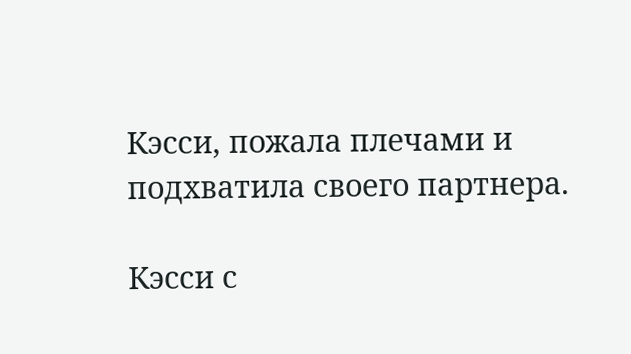Кэсси, пожала плечами и подхватила своего партнера.

Кэсси с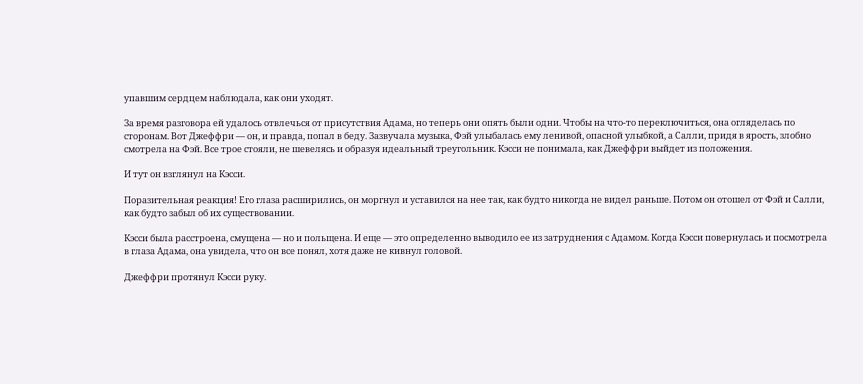упавшим сердцем наблюдала, как они уходят.

За время разговора ей удалось отвлечься от присутствия Адама, но теперь они опять были одни. Чтобы на что-то переключиться, она огляделась по сторонам. Вот Джеффри — он, и правда, попал в беду. Зазвучала музыка, Фэй улыбалась ему ленивой, опасной улыбкой, а Салли, придя в ярость, злобно смотрела на Фэй. Все трое стояли, не шевелясь и образуя идеальный треугольник. Кэсси не понимала, как Джеффри выйдет из положения.

И тут он взглянул на Кэсси.

Поразительная реакция! Его глаза расширились, он моргнул и уставился на нее так, как будто никогда не видел раньше. Потом он отошел от Фэй и Салли, как будто забыл об их существовании.

Кэсси была расстроена, смущена — но и польщена. И еще — это определенно выводило ее из затруднения с Адамом. Когда Кэсси повернулась и посмотрела в глаза Адама, она увидела, что он все понял, хотя даже не кивнул головой.

Джеффри протянул Кэсси руку.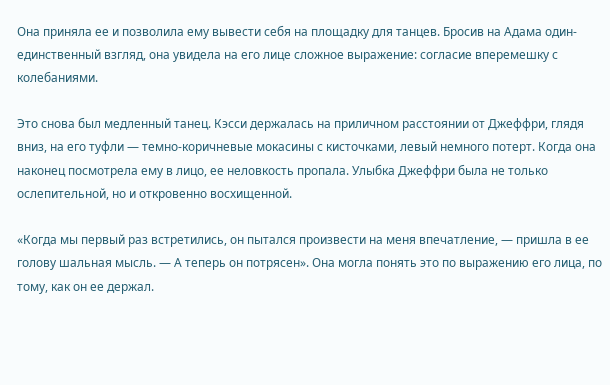Она приняла ее и позволила ему вывести себя на площадку для танцев. Бросив на Адама один-единственный взгляд, она увидела на его лице сложное выражение: согласие вперемешку с колебаниями.

Это снова был медленный танец. Кэсси держалась на приличном расстоянии от Джеффри, глядя вниз, на его туфли — темно-коричневые мокасины с кисточками, левый немного потерт. Когда она наконец посмотрела ему в лицо, ее неловкость пропала. Улыбка Джеффри была не только ослепительной, но и откровенно восхищенной.

«Когда мы первый раз встретились, он пытался произвести на меня впечатление, — пришла в ее голову шальная мысль. — А теперь он потрясен». Она могла понять это по выражению его лица, по тому, как он ее держал.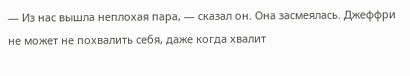— Из нас вышла неплохая пара, — сказал он. Она засмеялась. Джеффри не может не похвалить себя, даже когда хвалит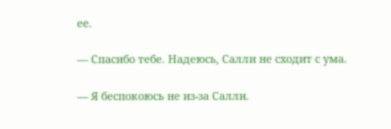ее.

— Спасибо тебе. Надеюсь, Салли не сходит с ума.

— Я беспокоюсь не из-за Салли.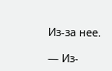Из-за нее.

— Из-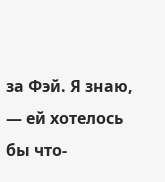за Фэй. Я знаю, — ей хотелось бы что-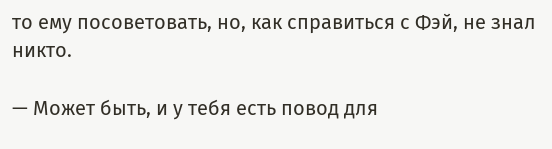то ему посоветовать, но, как справиться с Фэй, не знал никто.

— Может быть, и у тебя есть повод для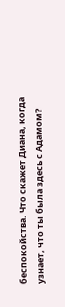беспокойства. Что скажет Диана, когда узнает, что ты была здесь с Адамом?